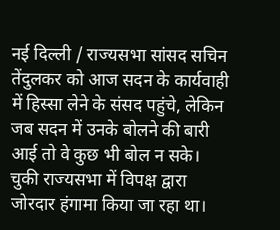नई दिल्ली / राज्यसभा सांसद सचिन तेंदुलकर को आज सदन के कार्यवाही में हिस्सा लेने के संसद पहुंचे, लेकिन जब सदन में उनके बोलने की बारी आई तो वे कुछ भी बोल न सके। चुकी राज्यसभा में विपक्ष द्वारा जोरदार हंगामा किया जा रहा था।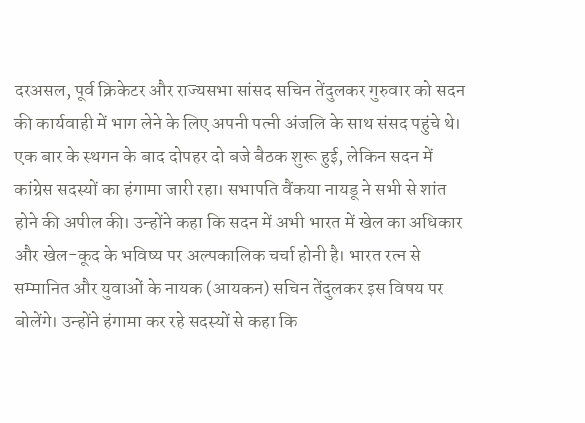दरअसल, पूर्व क्रिकेटर और राज्यसभा सांसद सचिन तेंदुलकर गुरुवार को सदन की कार्यवाही में भाग लेने के लिए अपनी पत्नी अंजलि के साथ संसद पहुंचे थे। एक बार के स्थगन के बाद दोपहर दो बजे बैठक शुरू हुई, लेकिन सदन में कांग्रेस सदस्यों का हंगामा जारी रहा। सभापति वैंकया नायडू ने सभी से शांत होने की अपील की। उन्होंने कहा कि सदन में अभी भारत में खेल का अधिकार और खेल-कूद के भविष्य पर अल्पकालिक चर्चा होनी है। भारत रत्न से सम्मानित और युवाओं के नायक (आयकन) सचिन तेंदुलकर इस विषय पर बोलेंगे। उन्होंने हंगामा कर रहे सदस्यों से कहा कि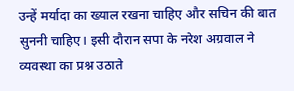उन्हें मर्यादा का ख्याल रखना चाहिए और सचिन की बात सुननी चाहिए। इसी दौरान सपा के नरेश अग्रवाल ने व्यवस्था का प्रश्न उठाते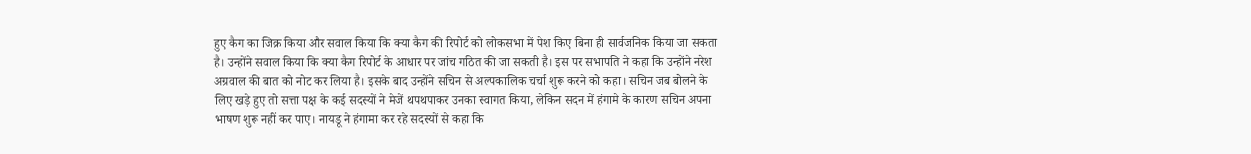हुए कैग का जिक्र किया और सवाल किया कि क्या कैग की रिपोर्ट को लोकसभा में पेश किए बिना ही सार्वजनिक किया जा सकता है। उन्होंने सवाल किया कि क्या कैग रिपोर्ट के आधार पर जांच गठित की जा सकती है। इस पर सभापति ने कहा कि उन्होंने नरेश अग्रवाल की बात को नोट कर लिया है। इसके बाद उन्होंने सचिन से अल्पकालिक चर्चा शुरू करने को कहा। सचिन जब बोलने के लिए खड़े हुए तो सत्ता पक्ष के कई सदस्यों ने मेजें थपथपाकर उनका स्वागत किया, लेकिन सदन में हंगामे के कारण सचिन अपना भाषण शुरू नहीं कर पाए। नायडू ने हंगामा कर रहे सदस्यों से कहा कि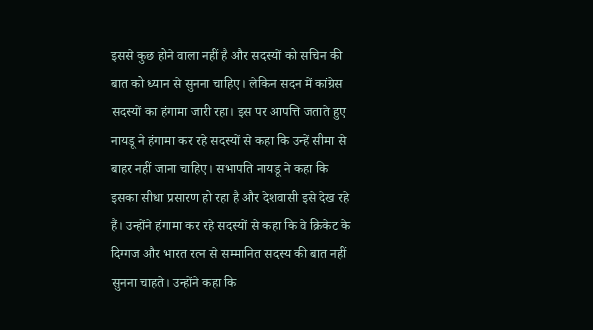इससे कुछ होने वाला नहीं है और सदस्यों को सचिन की बात को ध्यान से सुनना चाहिए। लेकिन सदन में कांग्रेस सदस्यों का हंगामा जारी रहा। इस पर आपत्ति जताते हुए नायडू ने हंगामा कर रहे सदस्यों से कहा कि उन्हें सीमा से बाहर नहीं जाना चाहिए। सभापति नायडू ने कहा कि इसका सीधा प्रसारण हो रहा है और देशवासी इसे देख रहे हैं। उन्होंने हंगामा कर रहे सदस्यों से कहा कि वे क्रिकेट के दिग्गज और भारत रत्न से सम्मानित सदस्य की बात नहीं सुनना चाहते। उन्होंने कहा कि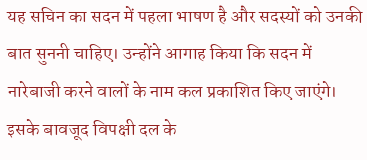यह सचिन का सदन में पहला भाषण है और सदस्यों को उनकी बात सुननी चाहिए। उन्होंने आगाह किया कि सदन में नारेबाजी करने वालों के नाम कल प्रकाशित किए जाएंगे।
इसके बावजूद विपक्षी दल के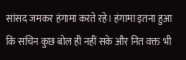सांसद जमकर हंगामा करते रहे। हंगामा इतना हुआ कि सचिन कुछ बोल ही नहीं सके और नित वक्त भी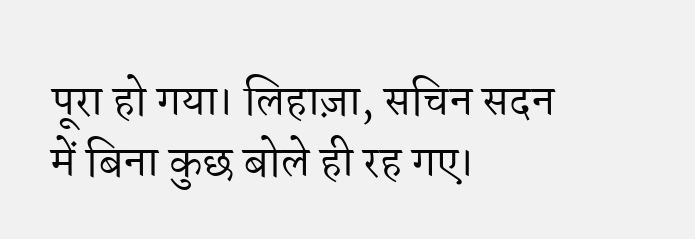पूरा हो गया। लिहाज़ा, सचिन सदन में बिना कुछ बोले ही रह गए।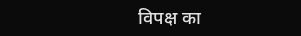विपक्ष का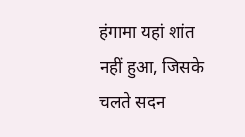हंगामा यहां शांत नहीं हुआ, जिसके चलते सदन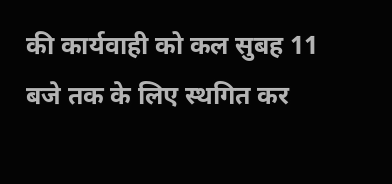की कार्यवाही को कल सुबह 11 बजे तक के लिए स्थगित कर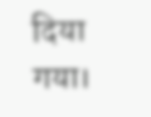दिया गया।